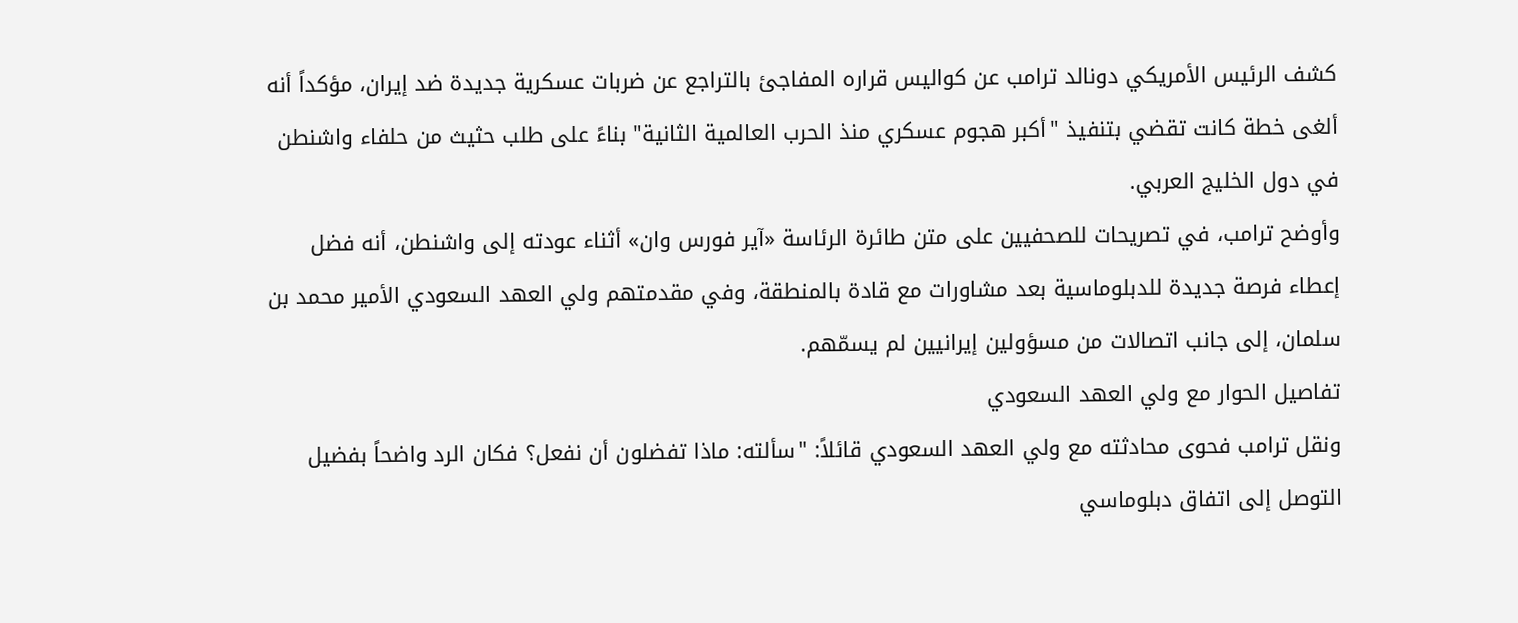كشف الرئيس الأمريكي دونالد ترامب عن كواليس قراره المفاجئ بالتراجع عن ضربات عسكرية جديدة ضد إيران، مؤكداً أنه ألغى خطة كانت تقضي بتنفيذ "أكبر هجوم عسكري منذ الحرب العالمية الثانية" بناءً على طلب حثيث من حلفاء واشنطن في دول الخليج العربي.
وأوضح ترامب، في تصريحات للصحفيين على متن طائرة الرئاسة «آير فورس وان» أثناء عودته إلى واشنطن، أنه فضل إعطاء فرصة جديدة للدبلوماسية بعد مشاورات مع قادة بالمنطقة، وفي مقدمتهم ولي العهد السعودي الأمير محمد بن سلمان، إلى جانب اتصالات من مسؤولين إيرانيين لم يسمّهم.
تفاصيل الحوار مع ولي العهد السعودي
ونقل ترامب فحوى محادثته مع ولي العهد السعودي قائلاً: "سألته: ماذا تفضلون أن نفعل؟ فكان الرد واضحاً بفضيل التوصل إلى اتفاق دبلوماسي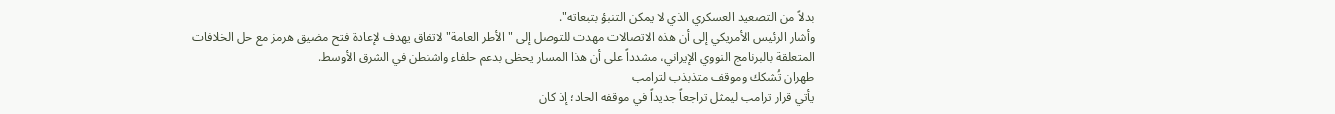بدلاً من التصعيد العسكري الذي لا يمكن التنبؤ بتبعاته".
وأشار الرئيس الأمريكي إلى أن هذه الاتصالات مهدت للتوصل إلى "الأطر العامة" لاتفاق يهدف لإعادة فتح مضيق هرمز مع حل الخلافات المتعلقة بالبرنامج النووي الإيراني، مشدداً على أن هذا المسار يحظى بدعم حلفاء واشنطن في الشرق الأوسط.
طهران تُشكك وموقف متذبذب لترامب
يأتي قرار ترامب ليمثل تراجعاً جديداً في موقفه الحاد؛ إذ كان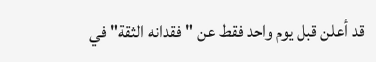قد أعلن قبل يوم واحد فقط عن "فقدانه الثقة" في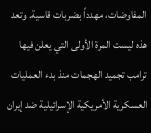المفاوضات، مهدداً بضربات قاسية. وتعد هذه ليست المرة الأولى التي يعلن فيها ترامب تجميد الهجمات منذ بدء العمليات العسكرية الأمريكية الإسرائيلية ضد إيران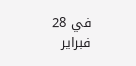في 28 فبراير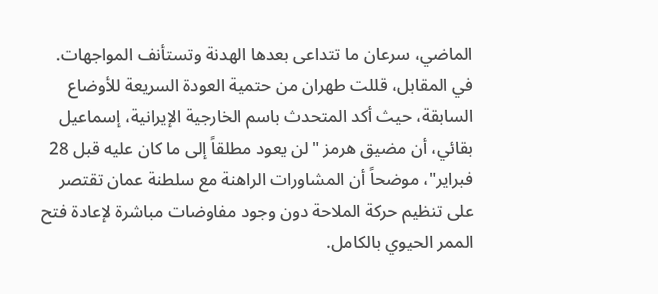الماضي، سرعان ما تتداعى بعدها الهدنة وتستأنف المواجهات.
في المقابل، قللت طهران من حتمية العودة السريعة للأوضاع السابقة، حيث أكد المتحدث باسم الخارجية الإيرانية، إسماعيل بقائي، أن مضيق هرمز "لن يعود مطلقاً إلى ما كان عليه قبل 28 فبراير"، موضحاً أن المشاورات الراهنة مع سلطنة عمان تقتصر على تنظيم حركة الملاحة دون وجود مفاوضات مباشرة لإعادة فتح الممر الحيوي بالكامل.